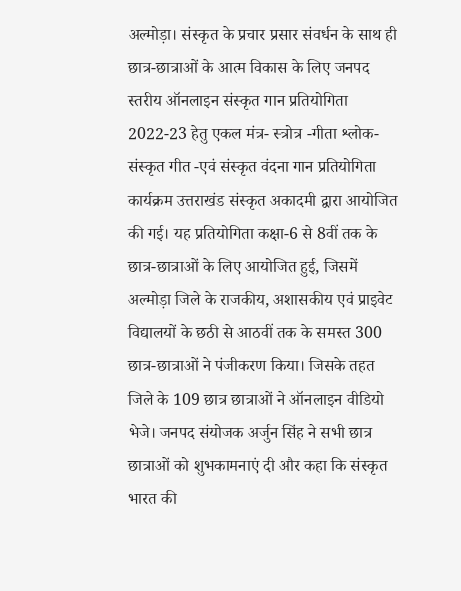अल्मोड़ा। संस्कृत के प्रचार प्रसार संवर्धन के साथ ही छात्र-छात्राओं के आत्म विकास के लिए जनपद स्तरीय ऑनलाइन संस्कृत गान प्रतियोगिता 2022-23 हेतु एकल मंत्र- स्त्रोत्र -गीता श्लोक- संस्कृत गीत -एवं संस्कृत वंदना गान प्रतियोगिता कार्यक्रम उत्तराखंड संस्कृत अकादमी द्वारा आयोजित की गई। यह प्रतियोगिता कक्षा-6 से 8वीं तक के छात्र-छात्राओं के लिए आयोजित हुई, जिसमें अल्मोड़ा जिले के राजकीय, अशासकीय एवं प्राइवेट विद्यालयों के छठी से आठवीं तक के समस्त 300 छात्र-छात्राओं ने पंजीकरण किया। जिसके तहत जिले के 109 छात्र छात्राओं ने ऑनलाइन वीडियो भेजे। जनपद संयोजक अर्जुन सिंह ने सभी छात्र छात्राओं को शुभकामनाएं दी और कहा कि संस्कृत भारत की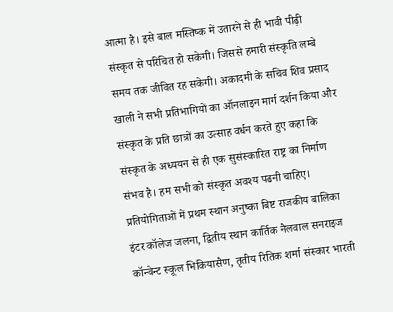आत्मा है। इसे बाल मस्तिष्क में उतारने से ही भावी पीढ़ी संस्कृत से परिचित हो सकेगी। जिससे हमारी संस्कृति लम्बे समय तक जीवित रह सकेगी। अकादमी के सचिव शिव प्रसाद खाली ने सभी प्रतिभागियों का ऑनलाइन मार्ग दर्शन किया और संस्कृत के प्रति छात्रों का उत्साह वर्धन करते हुए कहा कि संस्कृत के अध्ययन से ही एक सुसंस्कारित राष्ट्र का निर्माण संभव है। हम सभी को संस्कृत अवश्य पढनी चाहिए। प्रतियोगिताओं में प्रथम स्थान अनुष्का बिष्ट राजकीय बालिका इंटर कॉलेज जलना, द्वितीय स्थान कार्तिक नैलवाल सनराइज कॉन्वेन्ट स्कूल भिकियासैण, तृतीय रितिक शर्मा संस्कार भारती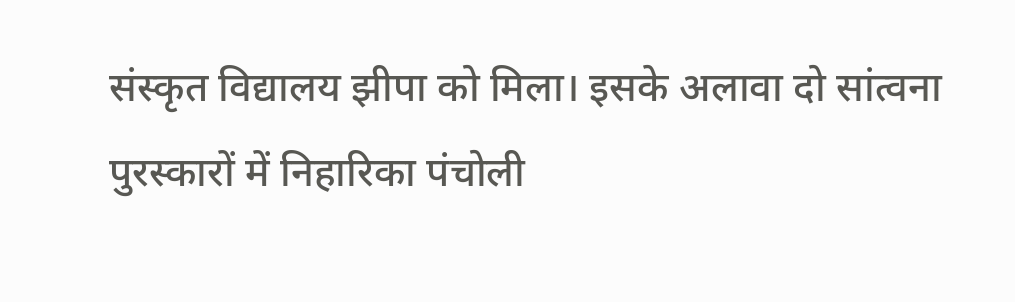संस्कृत विद्यालय झीपा को मिला। इसके अलावा दो सांत्वना पुरस्कारों में निहारिका पंचोली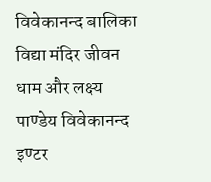विवेकानन्द बालिका विद्या मंदिर जीवन धाम और लक्ष्य पाण्डेय विवेकानन्द इण्टर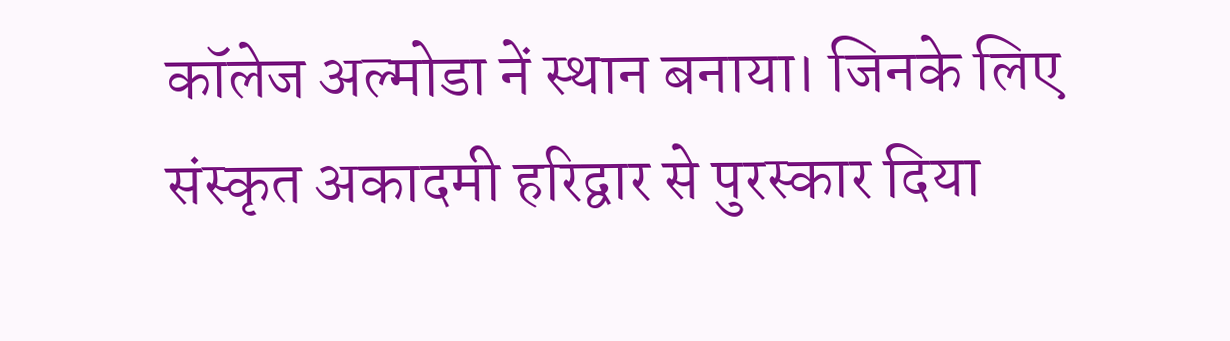कॉलेज अल्मोडा नें स्थान बनाया। जिनके लिए संस्कृत अकादमी हरिद्वार से पुरस्कार दिया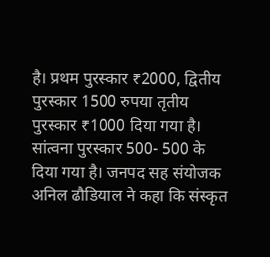है। प्रथम पुरस्कार ₹2000, द्वितीय पुरस्कार 1500 रुपया तृतीय पुरस्कार ₹1000 दिया गया है। सांत्वना पुरस्कार 500- 500 के दिया गया है। जनपद सह संयोजक अनिल ढौडियाल ने कहा कि संस्कृत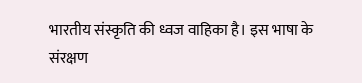भारतीय संस्कृति की ध्वज वाहिका है। इस भाषा के संरक्षण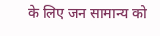के लिए जन सामान्य को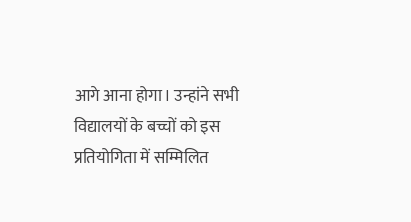आगे आना होगा। उन्हांने सभी विद्यालयों के बच्चों को इस प्रतियोगिता में सम्मिलित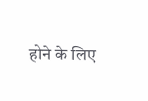होने के लिए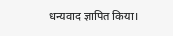धन्यवाद ज्ञापित किया।